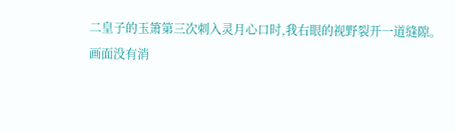二皇子的玉箫第三次刺入灵月心口时,我右眼的视野裂开一道缝隙。
画面没有消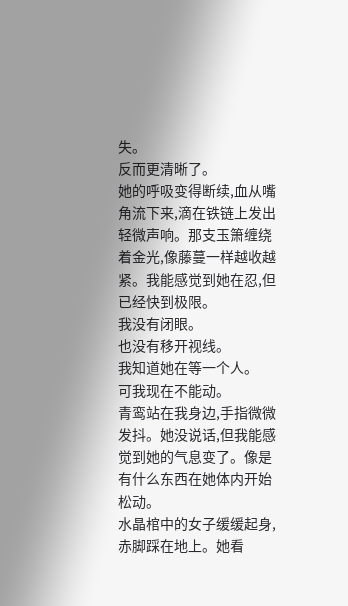失。
反而更清晰了。
她的呼吸变得断续,血从嘴角流下来,滴在铁链上发出轻微声响。那支玉箫缠绕着金光,像藤蔓一样越收越紧。我能感觉到她在忍,但已经快到极限。
我没有闭眼。
也没有移开视线。
我知道她在等一个人。
可我现在不能动。
青鸾站在我身边,手指微微发抖。她没说话,但我能感觉到她的气息变了。像是有什么东西在她体内开始松动。
水晶棺中的女子缓缓起身,赤脚踩在地上。她看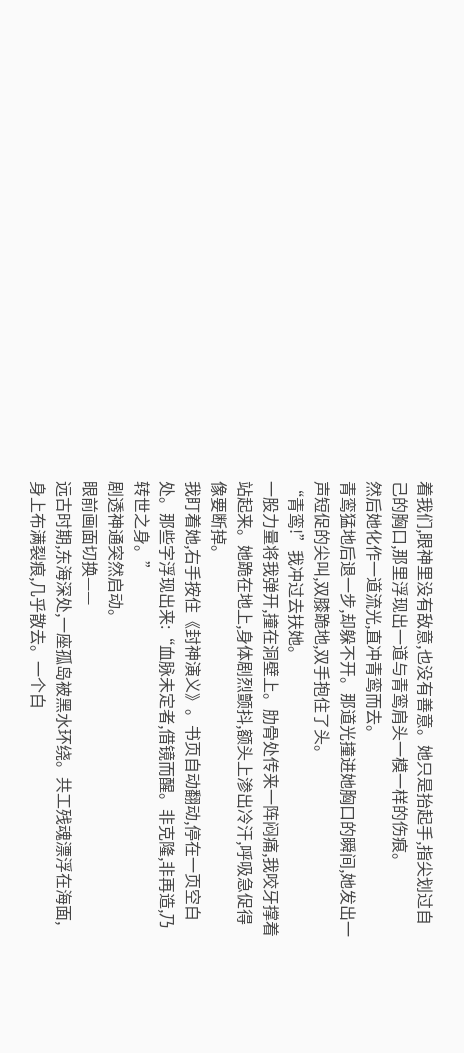着我们,眼神里没有敌意,也没有善意。她只是抬起手,指尖划过自己的胸口,那里浮现出一道与青鸾肩头一模一样的伤痕。
然后她化作一道流光,直冲青鸾而去。
青鸾猛地后退一步,却躲不开。那道光撞进她胸口的瞬间,她发出一声短促的尖叫,双膝跪地,双手抱住了头。
“青鸾!”我冲过去扶她。
一股力量将我弹开,撞在洞壁上。肋骨处传来一阵闷痛,我咬牙撑着站起来。她跪在地上,身体剧烈颤抖,额头上渗出冷汗,呼吸急促得像要断掉。
我盯着她,右手按住《封神演义》。书页自动翻动,停在一页空白处。那些字浮现出来:“血脉未定者,借镜而醒。非克隆,非再造,乃转世之身。”
剧透神通突然启动。
眼前画面切换——
远古时期,东海深处,一座孤岛被黑水环绕。共工残魂漂浮在海面,身上布满裂痕,几乎散去。一个白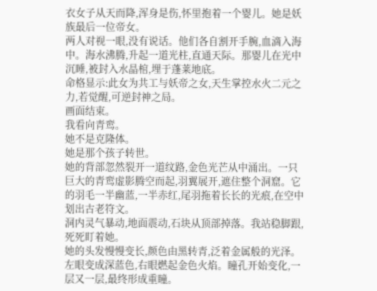衣女子从天而降,浑身是伤,怀里抱着一个婴儿。她是妖族最后一位帝女。
两人对视一眼,没有说话。他们各自割开手腕,血滴入海中。海水沸腾,升起一道光柱,直通天际。那婴儿在光中沉睡,被封入水晶棺,埋于蓬莱地底。
命格显示:此女为共工与妖帝之女,天生掌控水火二元之力,若觉醒,可逆封神之局。
画面结束。
我看向青鸾。
她不是克隆体。
她是那个孩子转世。
她的背部忽然裂开一道纹路,金色光芒从中涌出。一只巨大的青鸾虚影腾空而起,羽翼展开,遮住整个洞窟。它的羽毛一半幽蓝,一半赤红,尾羽拖着长长的光痕,在空中划出古老符文。
洞内灵气暴动,地面震动,石块从顶部掉落。我站稳脚跟,死死盯着她。
她的头发慢慢变长,颜色由黑转青,泛着金属般的光泽。左眼变成深蓝色,右眼燃起金色火焰。瞳孔开始变化,一层又一层,最终形成重瞳。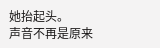她抬起头。
声音不再是原来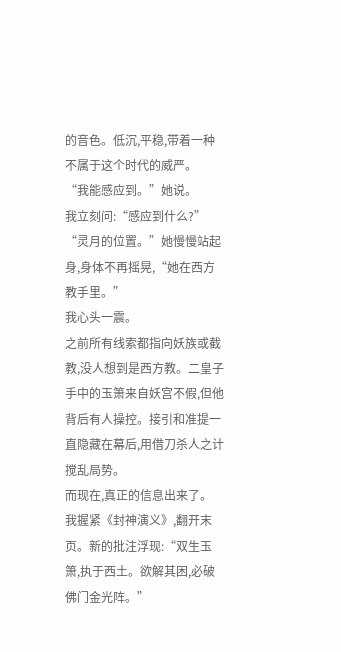的音色。低沉,平稳,带着一种不属于这个时代的威严。
“我能感应到。”她说。
我立刻问:“感应到什么?”
“灵月的位置。”她慢慢站起身,身体不再摇晃,“她在西方教手里。”
我心头一震。
之前所有线索都指向妖族或截教,没人想到是西方教。二皇子手中的玉箫来自妖宫不假,但他背后有人操控。接引和准提一直隐藏在幕后,用借刀杀人之计搅乱局势。
而现在,真正的信息出来了。
我握紧《封神演义》,翻开末页。新的批注浮现:“双生玉箫,执于西土。欲解其困,必破佛门金光阵。”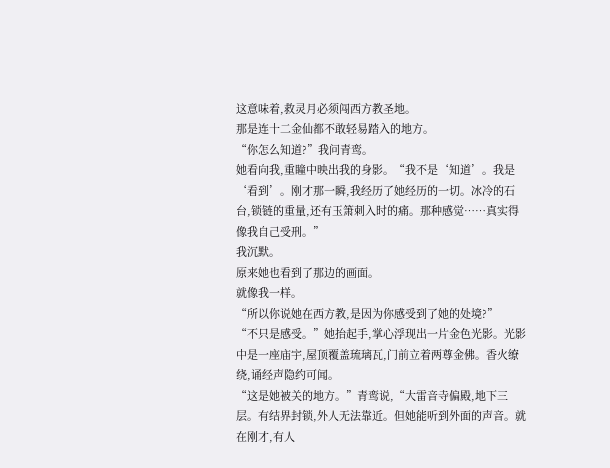这意味着,救灵月必须闯西方教圣地。
那是连十二金仙都不敢轻易踏入的地方。
“你怎么知道?”我问青鸾。
她看向我,重瞳中映出我的身影。“我不是‘知道’。我是‘看到’。刚才那一瞬,我经历了她经历的一切。冰冷的石台,锁链的重量,还有玉箫刺入时的痛。那种感觉……真实得像我自己受刑。”
我沉默。
原来她也看到了那边的画面。
就像我一样。
“所以你说她在西方教,是因为你感受到了她的处境?”
“不只是感受。”她抬起手,掌心浮现出一片金色光影。光影中是一座庙宇,屋顶覆盖琉璃瓦,门前立着两尊金佛。香火缭绕,诵经声隐约可闻。
“这是她被关的地方。”青鸾说,“大雷音寺偏殿,地下三层。有结界封锁,外人无法靠近。但她能听到外面的声音。就在刚才,有人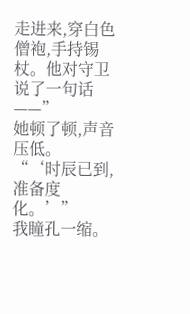走进来,穿白色僧袍,手持锡杖。他对守卫说了一句话——”
她顿了顿,声音压低。
“‘时辰已到,准备度化。’”
我瞳孔一缩。